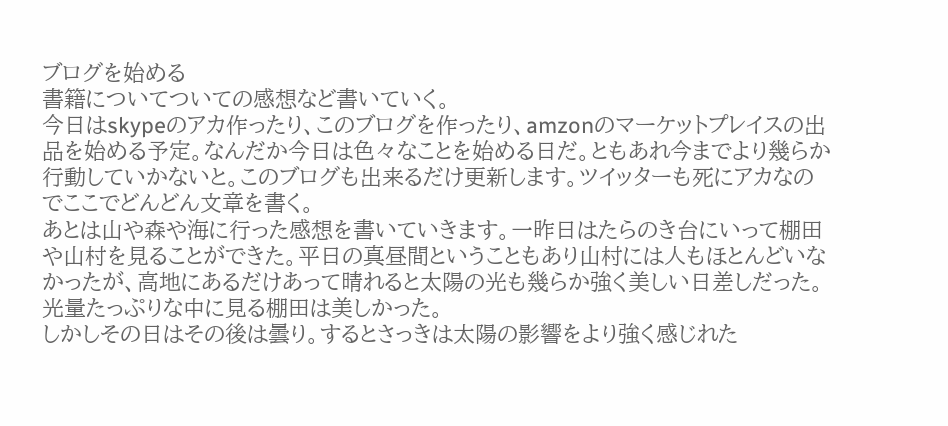ブログを始める
書籍についてついての感想など書いていく。
今日はskypeのアカ作ったり、このブログを作ったり、amzonのマーケットプレイスの出品を始める予定。なんだか今日は色々なことを始める日だ。ともあれ今までより幾らか行動していかないと。このブログも出来るだけ更新します。ツイッターも死にアカなのでここでどんどん文章を書く。
あとは山や森や海に行った感想を書いていきます。一昨日はたらのき台にいって棚田や山村を見ることができた。平日の真昼間ということもあり山村には人もほとんどいなかったが、高地にあるだけあって晴れると太陽の光も幾らか強く美しい日差しだった。光量たっぷりな中に見る棚田は美しかった。
しかしその日はその後は曇り。するとさっきは太陽の影響をより強く感じれた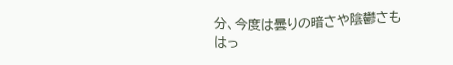分、今度は曇りの暗さや陰鬱さもはっ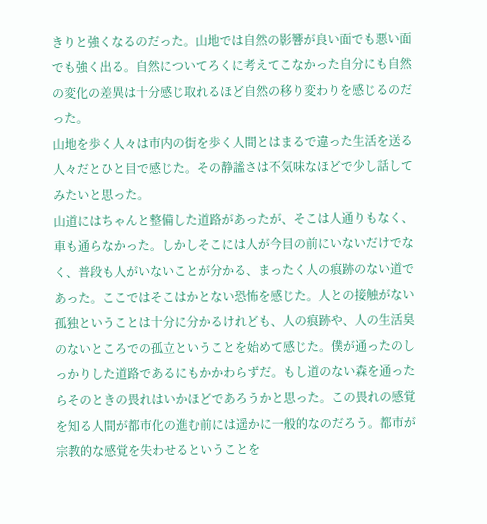きりと強くなるのだった。山地では自然の影響が良い面でも悪い面でも強く出る。自然についてろくに考えてこなかった自分にも自然の変化の差異は十分感じ取れるほど自然の移り変わりを感じるのだった。
山地を歩く人々は市内の街を歩く人間とはまるで違った生活を送る人々だとひと目で感じた。その静謐さは不気味なほどで少し話してみたいと思った。
山道にはちゃんと整備した道路があったが、そこは人通りもなく、車も通らなかった。しかしそこには人が今目の前にいないだけでなく、普段も人がいないことが分かる、まったく人の痕跡のない道であった。ここではそこはかとない恐怖を感じた。人との接触がない孤独ということは十分に分かるけれども、人の痕跡や、人の生活臭のないところでの孤立ということを始めて感じた。僕が通ったのしっかりした道路であるにもかかわらずだ。もし道のない森を通ったらそのときの畏れはいかほどであろうかと思った。この畏れの感覚を知る人間が都市化の進む前には遥かに一般的なのだろう。都市が宗教的な感覚を失わせるということを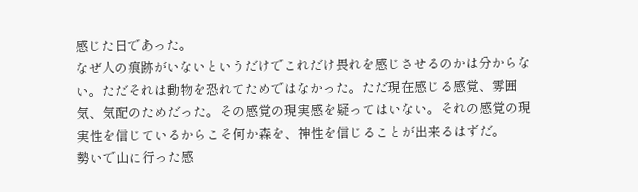感じた日であった。
なぜ人の痕跡がいないというだけでこれだけ畏れを感じさせるのかは分からない。ただそれは動物を恐れてためではなかった。ただ現在感じる感覚、雰囲気、気配のためだった。その感覚の現実感を疑ってはいない。それの感覚の現実性を信じているからこそ何か森を、神性を信じることが出来るはずだ。
勢いで山に行った感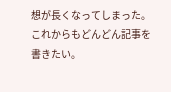想が長くなってしまった。これからもどんどん記事を書きたい。